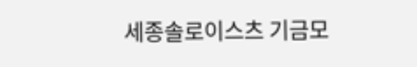세종솔로이스츠 기금모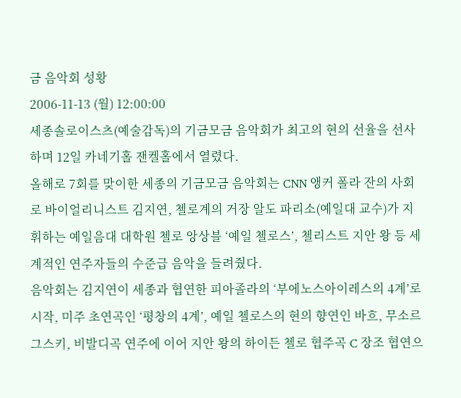금 음악회 성황
2006-11-13 (월) 12:00:00
세종솔로이스츠(예술감독)의 기금모금 음악회가 최고의 현의 선율을 선사하며 12일 카네기홀 잰켈홀에서 열렸다.
올해로 7회를 맞이한 세종의 기금모금 음악회는 CNN 앵커 폴라 잔의 사회로 바이얼리니스트 김지연, 첼로계의 거장 알도 파리소(예일대 교수)가 지휘하는 예일음대 대학원 첼로 앙상블 ‘예일 첼로스’, 첼리스트 지안 왕 등 세계적인 연주자들의 수준급 음악을 들려줬다.
음악회는 김지연이 세종과 협연한 피아졸라의 ‘부에노스아이레스의 4계’로 시작, 미주 초연곡인 ‘평창의 4계’, 예일 첼로스의 현의 향연인 바흐, 무소르그스키, 비발디곡 연주에 이어 지안 왕의 하이든 첼로 협주곡 C 장조 협연으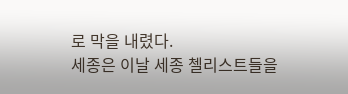로 막을 내렸다.
세종은 이날 세종 첼리스트들을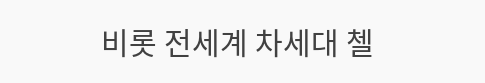비롯 전세계 차세대 첼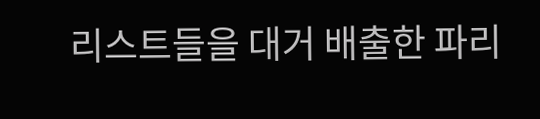리스트들을 대거 배출한 파리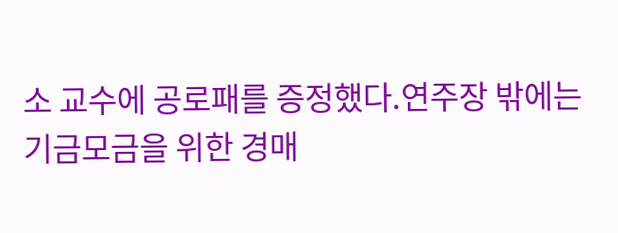소 교수에 공로패를 증정했다.연주장 밖에는 기금모금을 위한 경매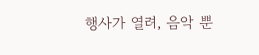행사가 열려, 음악 뿐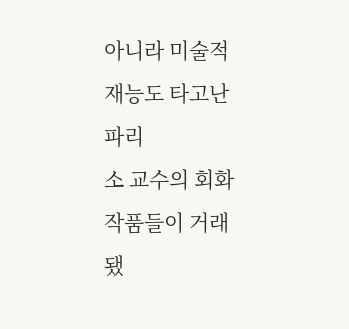아니라 미술적 재능도 타고난 파리
소 교수의 회화 작품들이 거래됐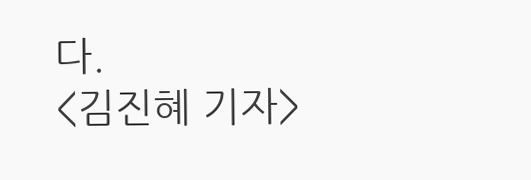다.
<김진혜 기자>